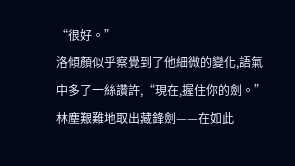“很好。”
洛傾顏似乎察覺到了他細微的變化,語氣中多了一絲讚許,“現在,握住你的劍。”
林塵艱難地取出藏鋒劍——在如此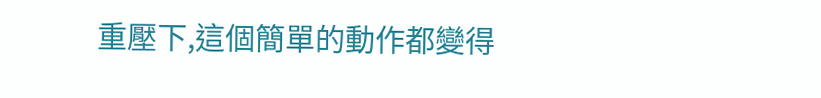重壓下,這個簡單的動作都變得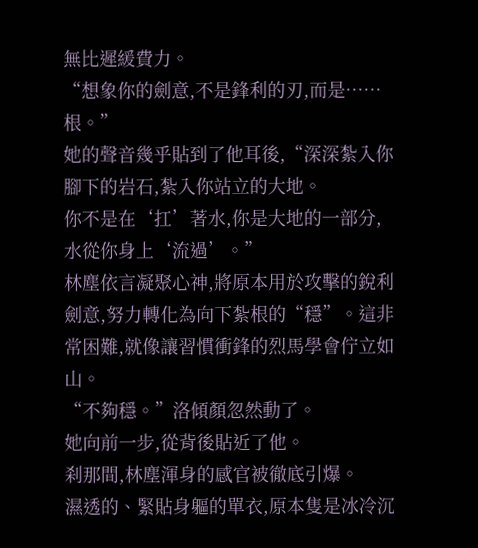無比遲緩費力。
“想象你的劍意,不是鋒利的刃,而是……根。”
她的聲音幾乎貼到了他耳後,“深深紮入你腳下的岩石,紮入你站立的大地。
你不是在‘扛’著水,你是大地的一部分,水從你身上‘流過’。”
林塵依言凝聚心神,將原本用於攻擊的銳利劍意,努力轉化為向下紮根的“穩”。這非常困難,就像讓習慣衝鋒的烈馬學會佇立如山。
“不夠穩。”洛傾顏忽然動了。
她向前一步,從背後貼近了他。
刹那間,林塵渾身的感官被徹底引爆。
濕透的、緊貼身軀的單衣,原本隻是冰冷沉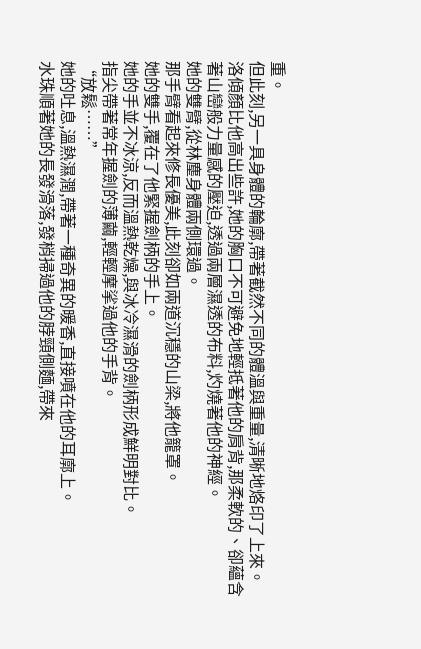重。
但此刻,另一具身體的輪廓,帶著截然不同的體溫與重量,清晰地烙印了上來。
洛傾顏比他高出些許,她的胸口不可避免地輕抵著他的肩背,那柔軟的、卻蘊含著山巒般力量感的壓迫,透過兩層濕透的布料,灼燒著他的神經。
她的雙臂,從林塵身體兩側環過。
那手臂看起來修長優美,此刻卻如兩道沉穩的山梁,將他籠罩。
她的雙手,覆在了他緊握劍柄的手上。
她的手並不冰涼,反而溫熱乾燥,與冰冷濕滑的劍柄形成鮮明對比。
指尖帶著常年握劍的薄繭,輕輕摩挲過他的手背。
“放鬆……”
她的吐息,溫熱濕潤,帶著一種奇異的暖香,直接噴在他的耳廓上。
水珠順著她的長發滑落,發梢掃過他的脖頸側麵,帶來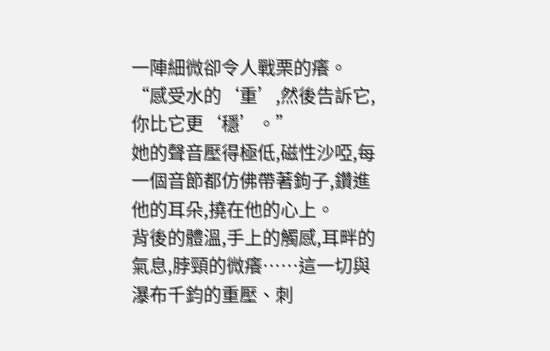一陣細微卻令人戰栗的癢。“感受水的‘重’,然後告訴它,你比它更‘穩’。”
她的聲音壓得極低,磁性沙啞,每一個音節都仿佛帶著鉤子,鑽進他的耳朵,撓在他的心上。
背後的體溫,手上的觸感,耳畔的氣息,脖頸的微癢……這一切與瀑布千鈞的重壓、刺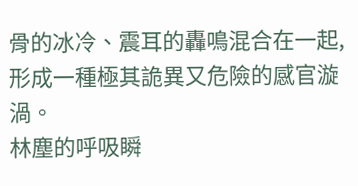骨的冰冷、震耳的轟鳴混合在一起,形成一種極其詭異又危險的感官漩渦。
林塵的呼吸瞬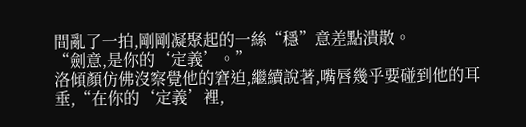間亂了一拍,剛剛凝聚起的一絲“穩”意差點潰散。
“劍意,是你的‘定義’。”
洛傾顏仿佛沒察覺他的窘迫,繼續說著,嘴唇幾乎要碰到他的耳垂,“在你的‘定義’裡,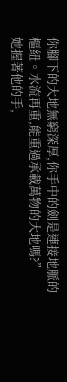你腳下的大地無窮深厚,你手中的劍是連接地脈的樞紐。水流再重,能重過承載萬物的大地嗎?”
她握著他的手,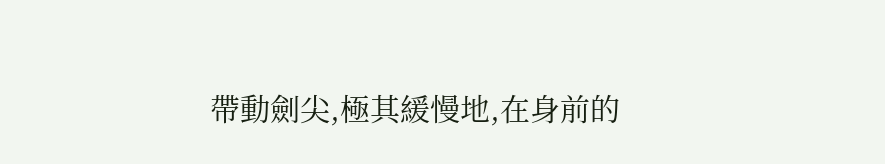帶動劍尖,極其緩慢地,在身前的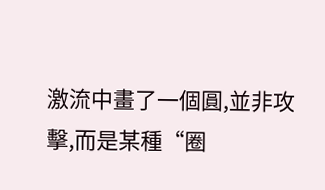激流中畫了一個圓,並非攻擊,而是某種“圈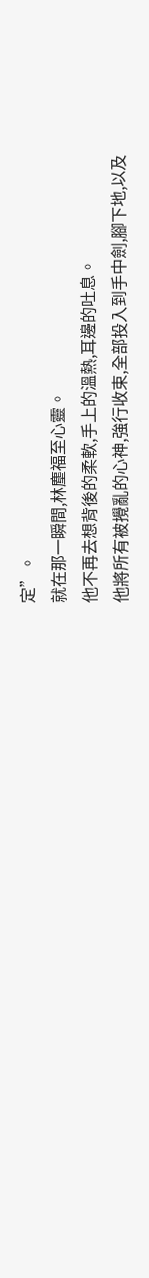定”。
就在那一瞬間,林塵福至心靈。
他不再去想背後的柔軟,手上的溫熱,耳邊的吐息。
他將所有被攪亂的心神,強行收束,全部投入到手中劍,腳下地,以及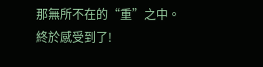那無所不在的“重”之中。
終於感受到了!